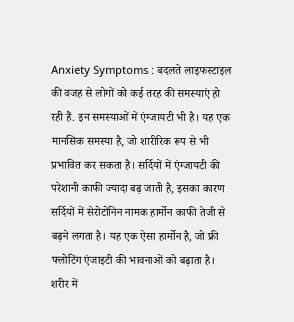Anxiety Symptoms : बदलते लाइफस्टाइल की वजह से लोगों को कई तरह की समस्याएं हो रही हैं. इन समस्याओं में एंग्जायटी भी है। यह एक मानसिक समस्या है, जो शारीरिक रूप से भी प्रभावित कर सकता है। सर्दियों में एंग्जायटी की परेशानी काफी ज्यादा बढ़ जाती है, इसका कारण सर्दियों में सेरोटोनिन नामक हार्मोन काफी तेजी से बढ़ने लगता है। यह एक ऐसा हार्मोन है, जो फ्री फ्लोटिंग एंजाइटी की भावनाओं को बढ़ाता है। शरीर में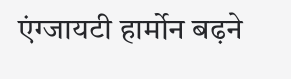एंग्जायटी हार्मोन बढ़ने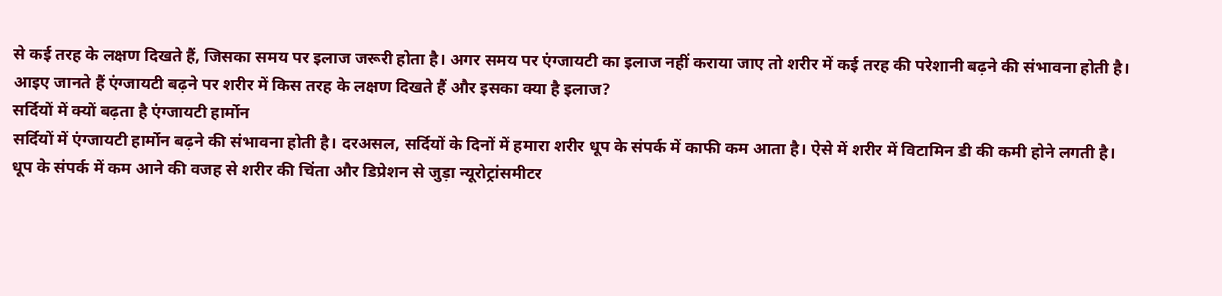से कई तरह के लक्षण दिखते हैं, जिसका समय पर इलाज जरूरी होता है। अगर समय पर एंग्जायटी का इलाज नहीं कराया जाए तो शरीर में कई तरह की परेशानी बढ़ने की संभावना होती है। आइए जानते हैं एंग्जायटी बढ़ने पर शरीर में किस तरह के लक्षण दिखते हैं और इसका क्या है इलाज?
सर्दियों में क्यों बढ़ता है एंग्जायटी हार्मोन
सर्दियों में एंग्जायटी हार्मोन बढ़ने की संभावना होती है। दरअसल, सर्दियों के दिनों में हमारा शरीर धूप के संपर्क में काफी कम आता है। ऐसे में शरीर में विटामिन डी की कमी होने लगती है। धूप के संपर्क में कम आने की वजह से शरीर की चिंता और डिप्रेशन से जुड़ा न्यूरोट्रांसमीटर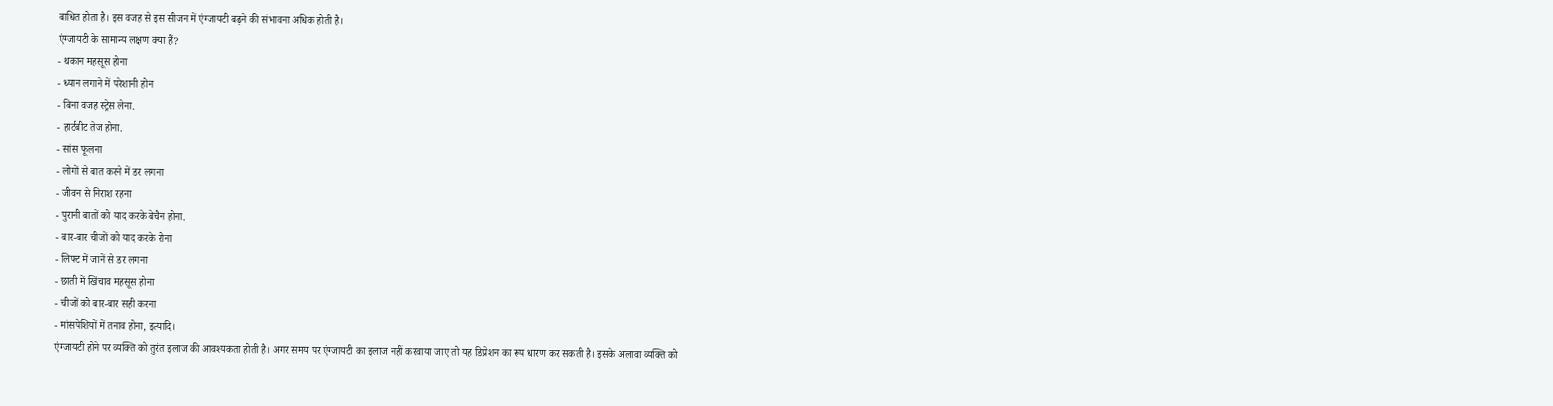बाधित होता है। इस वजह से इस सीजन में एंग्जायटी बढ़ने की संभावना अधिक होती है।
एंग्जायटी के सामान्य लक्षण क्या हैं?
- थकान महसूस होना
- ध्यान लगाने में परेशानी होन
- बिना वजह स्ट्रेस लेना.
- हार्टबीट तेज होना.
- सांस फूलना
- लोगों से बात करने में डर लगना
- जीवन से निराश रहना
- पुरानी बातों को याद करके बेचैन होना.
- बार-बार चीजों को याद करके रोना
- लिफ्ट में जानें से डर लगना
- छाती में खिंचाव महसूस होना
- चीजों को बार-बार सही करना
- मांसपेशियों में तनाव होना, इत्यादि।
एंग्जायटी होने पर व्यक्ति को तुरंत इलाज की आवश्यकता होती है। अगर समय पर एंग्जायटी का इलाज नहीं करवाया जाए तो यह डिप्रेशन का रूप धारण कर सकती है। इसके अलावा व्यक्ति को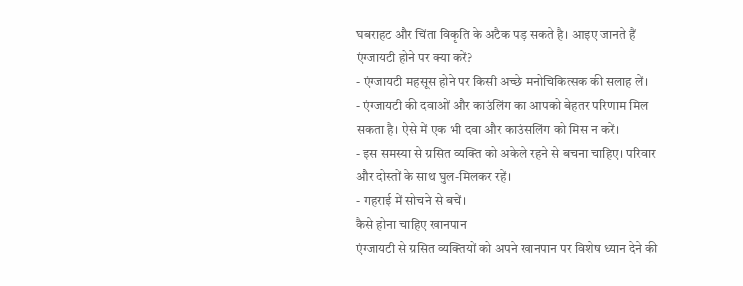घबराहट और चिंता विकृति के अटैक पड़ सकते है। आइए जानते हैं एंग्जायटी होने पर क्या करें?
- एंग्जायटी महसूस होने पर किसी अच्छे मनोचिकित्सक की सलाह लें।
- एंग्जायटी की दवाओं और काउंलिंग का आपको बेहतर परिणाम मिल सकता है। ऐसे में एक भी दवा और काउंसलिंग को मिस न करें।
- इस समस्या से ग्रसित व्यक्ति को अकेले रहने से बचना चाहिए। परिवार और दोस्तों के साथ घुल-मिलकर रहें।
- गहराई में सोचने से बचें।
कैसे होना चाहिए खानपान
एंग्जायटी से ग्रसित व्यक्तियों को अपने खानपान पर विशेष ध्यान देने की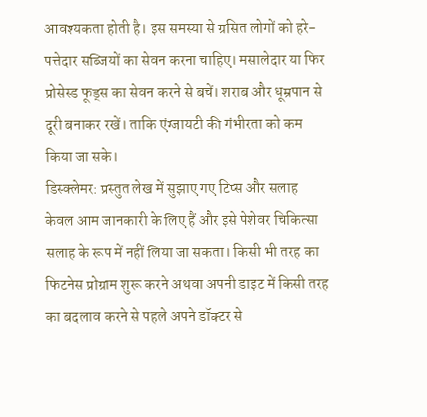आवश्यकता होती है। इस समस्या से ग्रसित लोगों को हरे-पत्तेदार सब्जियों का सेवन करना चाहिए। मसालेदार या फिर प्रोसेस्ड फूड्स का सेवन करने से बचें। शराब और धूम्रपान से दूरी बनाकर रखें। ताकि एंग्जायटी की गंभीरता को कम किया जा सके।
डिस्क्लेमर: प्रस्तुत लेख में सुझाए गए टिप्स और सलाह केवल आम जानकारी के लिए हैं और इसे पेशेवर चिकित्सा सलाह के रूप में नहीं लिया जा सकता। किसी भी तरह का फिटनेस प्रोग्राम शुरू करने अथवा अपनी डाइट में किसी तरह का बदलाव करने से पहले अपने डॉक्टर से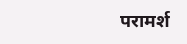परामर्श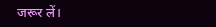जरूर लें।